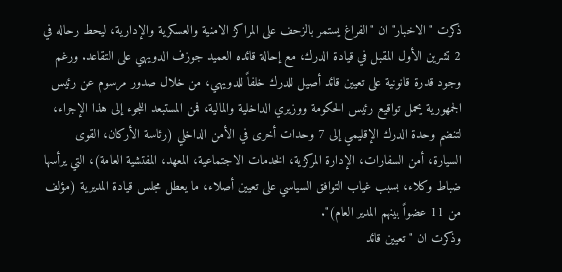ذكرت "الاخبار" ان "الفراغ يستمر بالزحف على المراكز الامنية والعسكرية والإدارية، ليحط رحاله في 2 تشرين الأول المقبل في قيادة الدرك، مع إحالة قائده العميد جوزف الدويهي على التقاعد. ورغم وجود قدرة قانونية على تعيين قائد أصيل للدرك خلفاً للدويهي، من خلال صدور مرسوم عن رئيس الجمهورية يحمل تواقيع رئيس الحكومة ووزيري الداخلية والمالية، فمن المستبعد اللجوء إلى هذا الإجراء، لتنضم وحدة الدرك الإقليمي إلى 7 وحدات أخرى في الأمن الداخلي (رئاسة الأركان، القوى السيارة، أمن السفارات، الإدارة المركزية، الخدمات الاجتماعية، المعهد، المفتشية العامة)، التي يرأسها ضباط وكلاء، بسبب غياب التوافق السياسي على تعيين أصلاء، ما يعطل مجلس قيادة المديرية (مؤلف من 11 عضواً بينهم المدير العام)".
وذكرت ان "تعيين قائد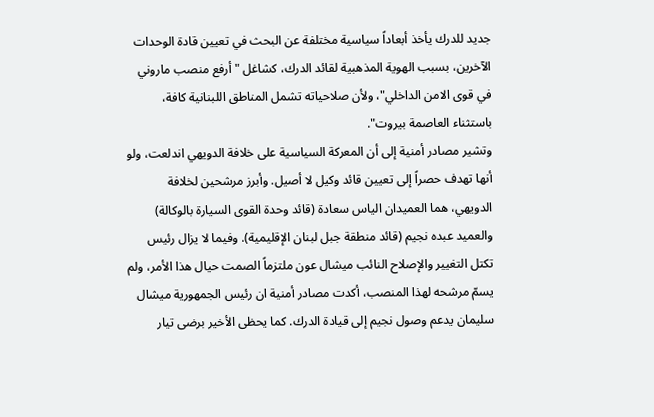جديد للدرك يأخذ أبعاداً سياسية مختلفة عن البحث في تعيين قادة الوحدات الآخرين، بسبب الهوية المذهبية لقائد الدرك، كشاغل "أرفع منصب ماروني في قوى الامن الداخلي"، ولأن صلاحياته تشمل المناطق اللبنانية كافة، باستثناء العاصمة بيروت".
وتشير مصادر أمنية إلى أن المعركة السياسية على خلافة الدويهي اندلعت، ولو أنها تهدف حصراً إلى تعيين قائد وكيل لا أصيل. وأبرز مرشحين لخلافة الدويهي، هما العميدان الياس سعادة (قائد وحدة القوى السيارة بالوكالة) والعميد عبده نجيم (قائد منطقة جبل لبنان الإقليمية). وفيما لا يزال رئيس تكتل التغيير والإصلاح النائب ميشال عون ملتزماً الصمت حيال هذا الأمر، ولم يسمّ مرشحه لهذا المنصب، أكدت مصادر أمنية ان رئيس الجمهورية ميشال سليمان يدعم وصول نجيم إلى قيادة الدرك. كما يحظى الأخير برضى تيار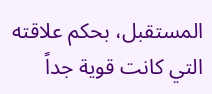المستقبل، بحكم علاقته التي كانت قوية جداً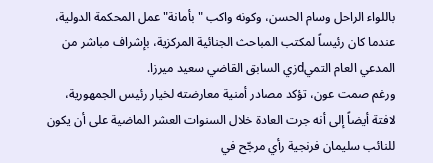باللواء الراحل وسام الحسن، وكونه واكب "بأمانة" عمل المحكمة الدولية، عندما كان رئيساً لمكتب المباحث الجنائية المركزية، بإشراف مباشر من المدعي العام التميdزي السابق القاضي سعيد ميرزا.
ورغم صمت عون، تؤكد مصادر أمنية معارضته لخيار رئيس الجمهورية، لافتة أيضاً إلى أنه جرت العادة خلال السنوات العشر الماضية على أن يكون للنائب سليمان فرنجية رأي مرجّح في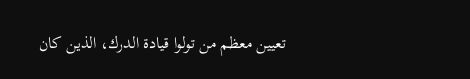تعيين معظم من تولوا قيادة الدرك، الذين كان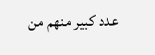عدد كبير منهم من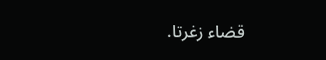قضاء زغرتا.